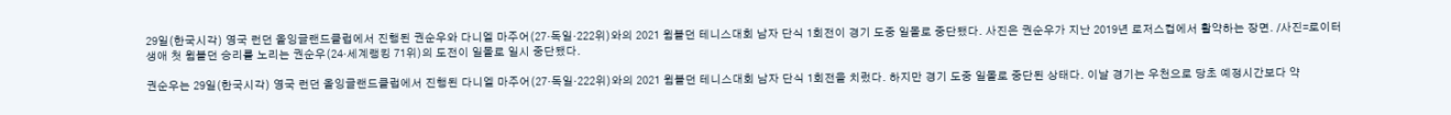29일(한국시각) 영국 런던 올잉글랜드클럽에서 진행된 권순우와 다니엘 마주어(27·독일·222위)와의 2021 윔블던 테니스대회 남자 단식 1회전이 경기 도중 일몰로 중단됐다. 사진은 권순우가 지난 2019년 로저스컵에서 활약하는 장면. /사진=로이터
생애 첫 윔블던 승리를 노리는 권순우(24·세계랭킹 71위)의 도전이 일몰로 일시 중단됐다.

권순우는 29일(한국시각) 영국 런던 올잉글랜드클럽에서 진행된 다니엘 마주어(27·독일·222위)와의 2021 윔블던 테니스대회 남자 단식 1회전을 치렀다. 하지만 경기 도중 일몰로 중단된 상태다. 이날 경기는 우천으로 당초 예정시간보다 약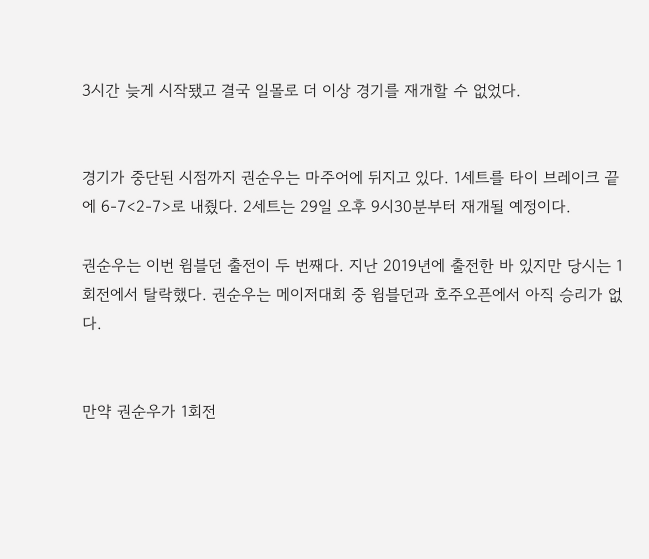3시간 늦게 시작됐고 결국 일몰로 더 이상 경기를 재개할 수 없었다.


경기가 중단된 시점까지 권순우는 마주어에 뒤지고 있다. 1세트를 타이 브레이크 끝에 6-7<2-7>로 내줬다. 2세트는 29일 오후 9시30분부터 재개될 예정이다.

권순우는 이번 윔블던 출전이 두 번째다. 지난 2019년에 출전한 바 있지만 당시는 1회전에서 탈락했다. 권순우는 메이저대회 중 윔블던과 호주오픈에서 아직 승리가 없다.


만약 권순우가 1회전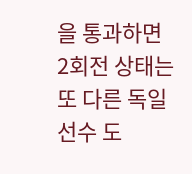을 통과하면 2회전 상태는 또 다른 독일 선수 도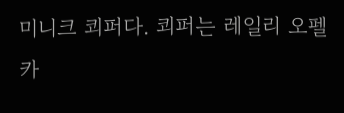미니크 쾨퍼다. 쾨퍼는 레일리 오펠카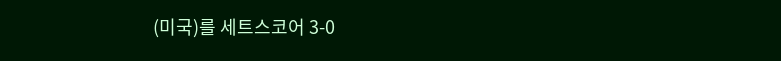(미국)를 세트스코어 3-0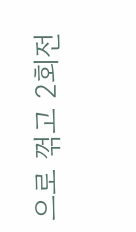으로 꺾고 2회전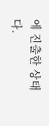에 진출한 상태다.